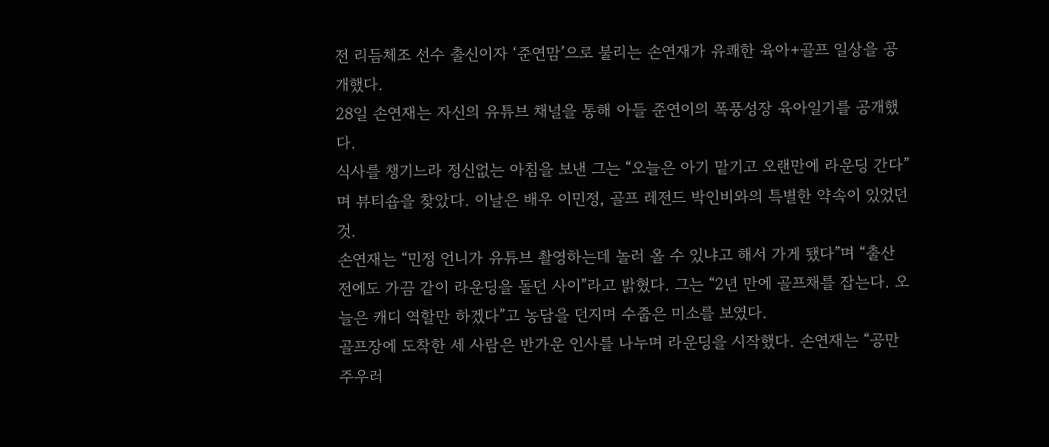전 리듬체조 선수 출신이자 ‘준연맘’으로 불리는 손연재가 유쾌한 육아+골프 일상을 공개했다.
28일 손연재는 자신의 유튜브 채널을 통해 아들 준연이의 폭풍성장 육아일기를 공개했다.
식사를 챙기느라 정신없는 아침을 보낸 그는 “오늘은 아기 맡기고 오랜만에 라운딩 간다”며 뷰티숍을 찾았다. 이날은 배우 이민정, 골프 레전드 박인비와의 특별한 약속이 있었던 것.
손연재는 “민정 언니가 유튜브 촬영하는데 놀러 올 수 있냐고 해서 가게 됐다”며 “출산 전에도 가끔 같이 라운딩을 돌던 사이”라고 밝혔다. 그는 “2년 만에 골프채를 잡는다. 오늘은 캐디 역할만 하겠다”고 농담을 던지며 수줍은 미소를 보였다.
골프장에 도착한 세 사람은 반가운 인사를 나누며 라운딩을 시작했다. 손연재는 “공만 주우러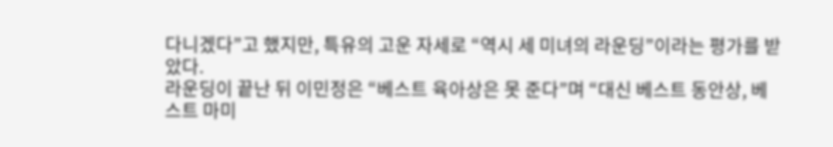다니겠다”고 했지만, 특유의 고운 자세로 “역시 세 미녀의 라운딩”이라는 평가를 받았다.
라운딩이 끝난 뒤 이민정은 “베스트 육아상은 못 준다”며 “대신 베스트 동안상, 베스트 마미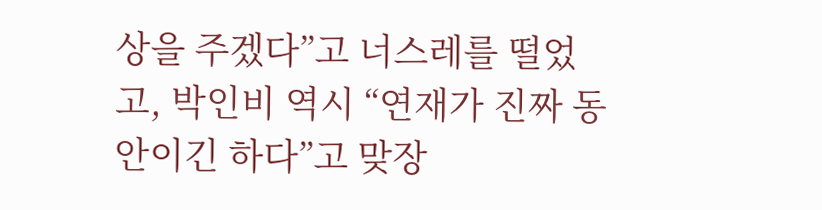상을 주겠다”고 너스레를 떨었고, 박인비 역시 “연재가 진짜 동안이긴 하다”고 맞장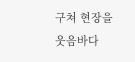구쳐 현장을 웃음바다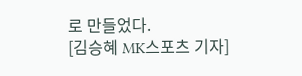로 만들었다.
[김승혜 MK스포츠 기자]